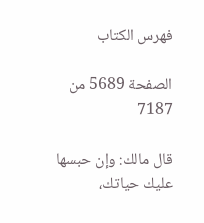فهرس الكتاب

الصفحة 5689 من 7187

قال مالك: وإن حبسها عليك حياتك،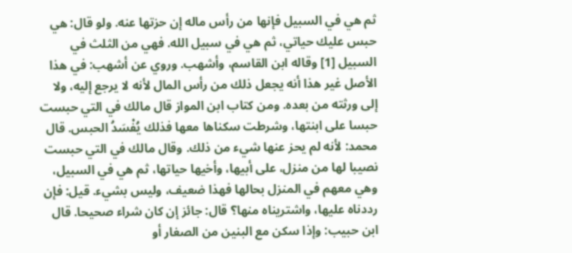ثم هي في السبيل فإنها من رأس ماله إن حزتها عنه. ولو قال: هي حبس عليك حياتي، ثم هي في سبيل الله. فهي من الثلث في السبيل [1] وقاله ابن القاسم، وأشهب. وروي عن أشهب: في هذا الأصل غير هذا أنه يجعل ذلك من رأس المال لأنه لا يرجع إليه، ولا إلى ورثته من بعده. ومن كتاب ابن المواز قال مالك في التي حبست حبسا على ابنتها، وشرطت سكناها معها فذلك يُفْسَدُ الحبس. قال محمد: لأنه لم يحز عنها شيء من ذلك. وقال مالك في التي حبست نصيبا لها من منزل، على أبيها، وأخيها حياتها، ثم هي في السبيل، وهي معهم في المنزل بحالها فهذا ضعيف، وليس بشيء. قيل: فإن رددناه عليها، واشتريناه منها؟ قال: جائز إن كان شراء صحيحا. قال ابن حبيب: وإذا سكن مع البنين من الصغار أو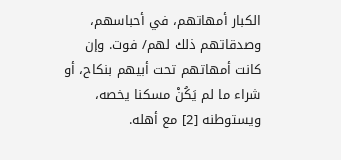الكبار أمهاتهم، في أحباسهم، وصدقاتهم ذلك لهم/ فوت. وإن كانت أمهاتهم تحت أبيهم بنكاح، أو شراء ما لم يَكُنْ مسكنا يخصه، ويستوطنه [2] مع أهله.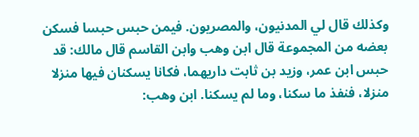وكذلك قال لي المدنيون، والمصريون. فيمن حبس حبسا فسكن بعضه من المجموعة قال ابن وهب وابن القاسم قال مالك: قد حبس ابن عمر، وزيد بن ثابت داريهما، فكانا يسكنان فيها منزلا منزلا، فنفذ ما سكنا، وما لم يسكنا. ابن وهب: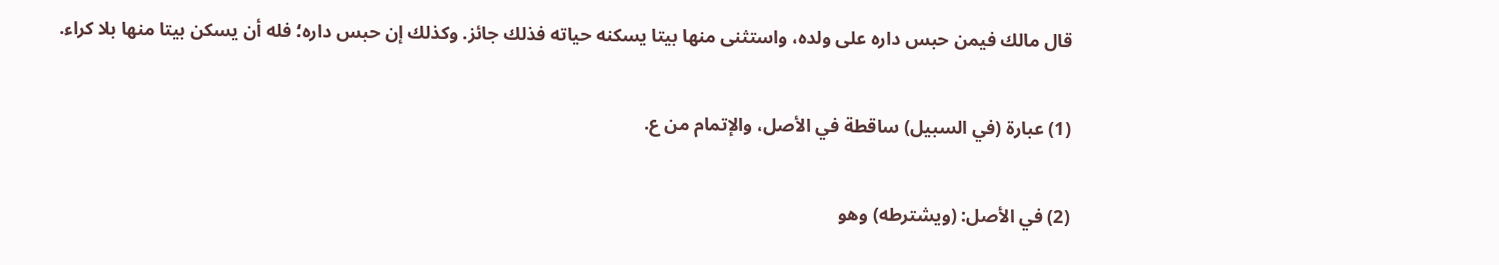قال مالك فيمن حبس داره على ولده، واستثنى منها بيتا يسكنه حياته فذلك جائز. وكذلك إن حبس داره؛ فله أن يسكن بيتا منها بلا كراء.

(1) عبارة (في السبيل) ساقطة في الأصل، والإتمام من ع.

(2) في الأصل: (ويشترطه) وهو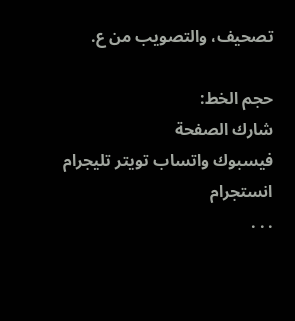تصحيف، والتصويب من ع.

حجم الخط:
شارك الصفحة
فيسبوك واتساب تويتر تليجرام انستجرام
. . .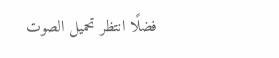فضلًا انتظر تحميل الصوت